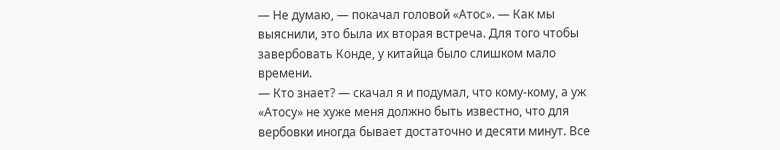— Не думаю, — покачал головой «Атос». — Как мы выяснили, это была их вторая встреча. Для того чтобы завербовать Конде, у китайца было слишком мало времени.
— Кто знает? — скачал я и подумал, что кому-кому, а уж «Атосу» не хуже меня должно быть известно, что для вербовки иногда бывает достаточно и десяти минут. Все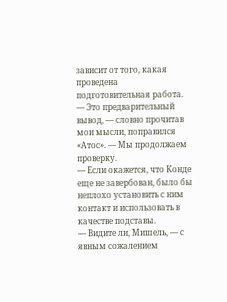зависит от того, какая проведена подготовительная работа.
— Это предварительный вывод, — словно прочитав мои мысли, поправился «Атос». — Мы продолжаем проверку.
— Если окажется, что Конде еще не завербован, было бы неплохо установить с ним контакт и использовать в качестве подставы.
— Видите ли, Мишель, — с явным сожалением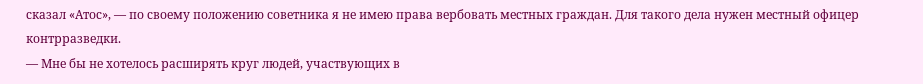сказал «Атос», — по своему положению советника я не имею права вербовать местных граждан. Для такого дела нужен местный офицер контрразведки.
— Мне бы не хотелось расширять круг людей, участвующих в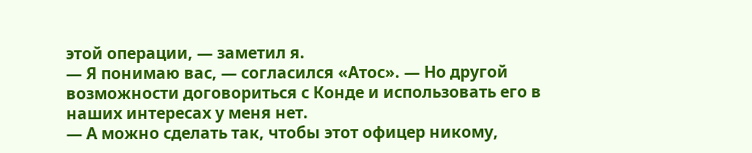этой операции, — заметил я.
— Я понимаю вас, — согласился «Атос». — Но другой возможности договориться с Конде и использовать его в наших интересах у меня нет.
— А можно сделать так, чтобы этот офицер никому,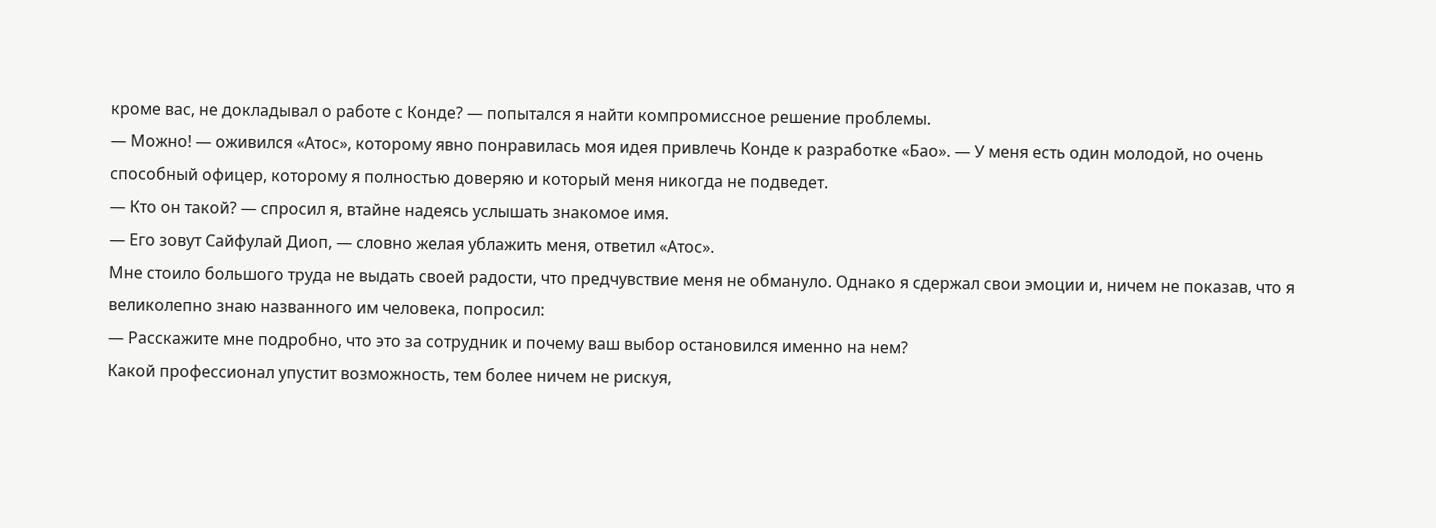кроме вас, не докладывал о работе с Конде? — попытался я найти компромиссное решение проблемы.
— Можно! — оживился «Атос», которому явно понравилась моя идея привлечь Конде к разработке «Бао». — У меня есть один молодой, но очень способный офицер, которому я полностью доверяю и который меня никогда не подведет.
— Кто он такой? — спросил я, втайне надеясь услышать знакомое имя.
— Его зовут Сайфулай Диоп, — словно желая ублажить меня, ответил «Атос».
Мне стоило большого труда не выдать своей радости, что предчувствие меня не обмануло. Однако я сдержал свои эмоции и, ничем не показав, что я великолепно знаю названного им человека, попросил:
— Расскажите мне подробно, что это за сотрудник и почему ваш выбор остановился именно на нем?
Какой профессионал упустит возможность, тем более ничем не рискуя,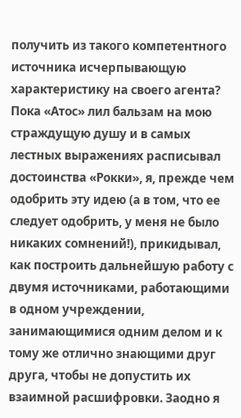получить из такого компетентного источника исчерпывающую характеристику на своего агента?
Пока «Атос» лил бальзам на мою страждущую душу и в самых лестных выражениях расписывал достоинства «Рокки», я, прежде чем одобрить эту идею (а в том, что ее следует одобрить, у меня не было никаких сомнений!), прикидывал, как построить дальнейшую работу с двумя источниками, работающими в одном учреждении, занимающимися одним делом и к тому же отлично знающими друг друга, чтобы не допустить их взаимной расшифровки. Заодно я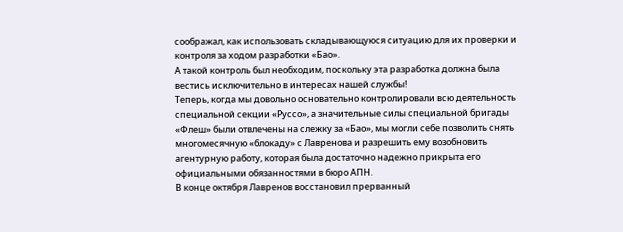соображал, как использовать складывающуюся ситуацию для их проверки и контроля за ходом разработки «Бао».
А такой контроль был необходим, поскольку эта разработка должна была вестись исключительно в интересах нашей службы!
Теперь, когда мы довольно основательно контролировали всю деятельность специальной секции «Руссо», а значительные силы специальной бригады «Флеш» были отвлечены на слежку за «Бао», мы могли себе позволить снять многомесячную «блокаду» с Лавренова и разрешить ему возобновить агентурную работу, которая была достаточно надежно прикрыта его официальными обязанностями в бюро АПН.
В конце октября Лавренов восстановил прерванный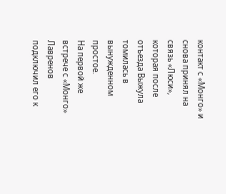контакт с «Монго» и снова принял на связь «Люси», которая после отъезда Выжула томилась в вынужденном простое.
На первой же встрече с «Монго» Лавренов подключил его к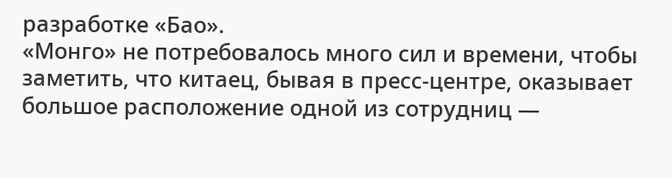разработке «Бао».
«Монго» не потребовалось много сил и времени, чтобы заметить, что китаец, бывая в пресс-центре, оказывает большое расположение одной из сотрудниц —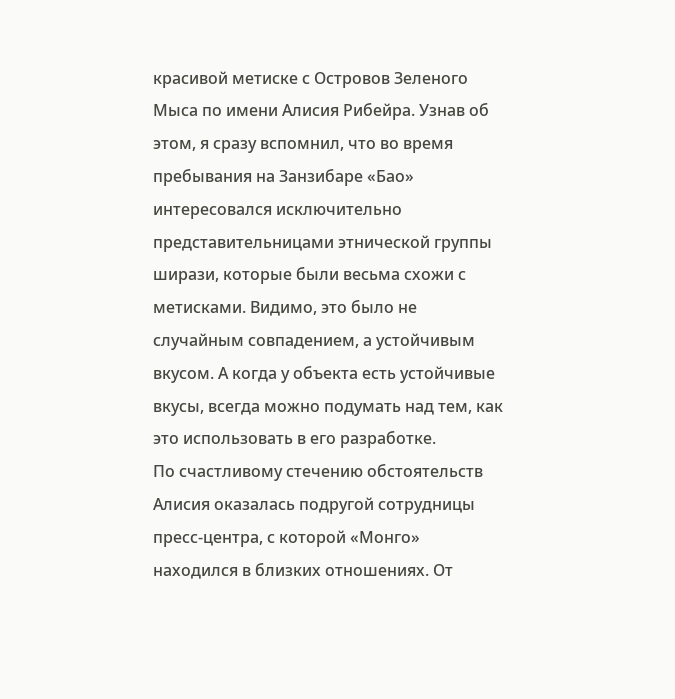красивой метиске с Островов Зеленого Мыса по имени Алисия Рибейра. Узнав об этом, я сразу вспомнил, что во время пребывания на Занзибаре «Бао» интересовался исключительно представительницами этнической группы ширази, которые были весьма схожи с метисками. Видимо, это было не случайным совпадением, а устойчивым вкусом. А когда у объекта есть устойчивые вкусы, всегда можно подумать над тем, как это использовать в его разработке.
По счастливому стечению обстоятельств Алисия оказалась подругой сотрудницы пресс-центра, с которой «Монго» находился в близких отношениях. От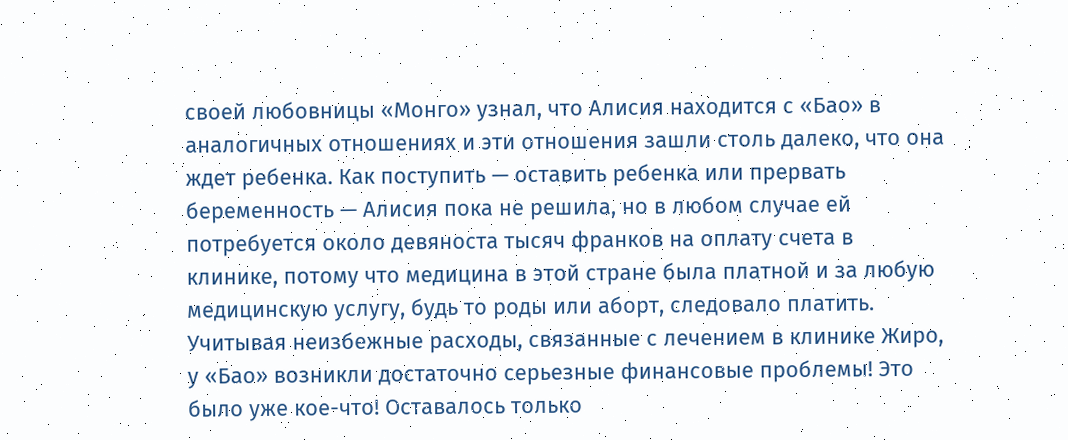своей любовницы «Монго» узнал, что Алисия находится с «Бао» в аналогичных отношениях и эти отношения зашли столь далеко, что она ждет ребенка. Как поступить — оставить ребенка или прервать беременность — Алисия пока не решила, но в любом случае ей потребуется около девяноста тысяч франков на оплату счета в клинике, потому что медицина в этой стране была платной и за любую медицинскую услугу, будь то роды или аборт, следовало платить.
Учитывая неизбежные расходы, связанные с лечением в клинике Жиро, у «Бао» возникли достаточно серьезные финансовые проблемы! Это было уже кое-что! Оставалось только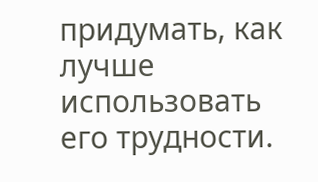придумать, как лучше использовать его трудности.